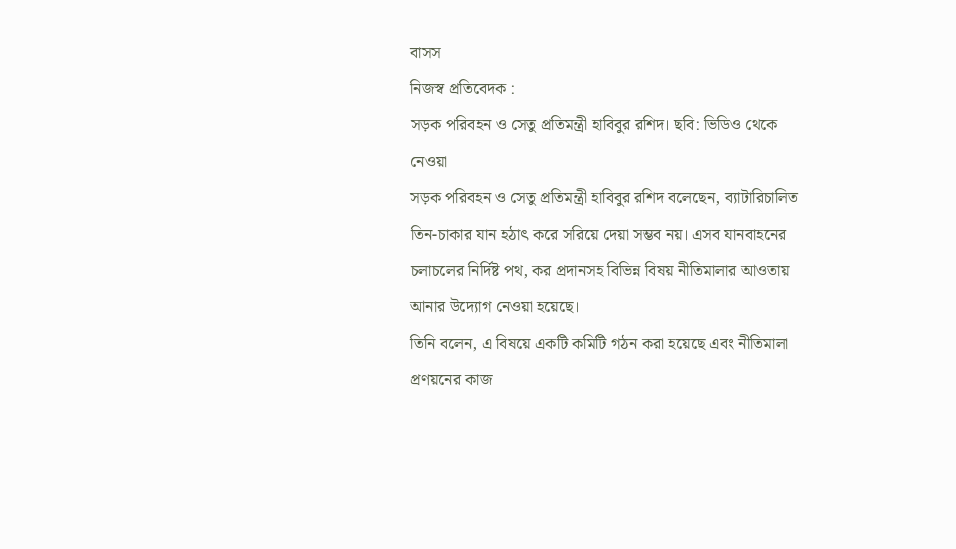বাসস
নিজস্ব প্রতিবেদক :
সড়ক পরিবহন ও সেতু প্রতিমন্ত্রী হাবিবুর রশিদ। ছবি: ভিডিও থেকে নেওয়া
সড়ক পরিবহন ও সেতু প্রতিমন্ত্রী হাবিবুর রশিদ বলেছেন, ব্যাটারিচালিত তিন-চাকার যান হঠাৎ করে সরিয়ে দেয়া সম্ভব নয়। এসব যানবাহনের চলাচলের নির্দিষ্ট পথ, কর প্রদানসহ বিভিন্ন বিষয় নীতিমালার আওতায় আনার উদ্যোগ নেওয়া হয়েছে।
তিনি বলেন, এ বিষয়ে একটি কমিটি গঠন করা হয়েছে এবং নীতিমালা প্রণয়নের কাজ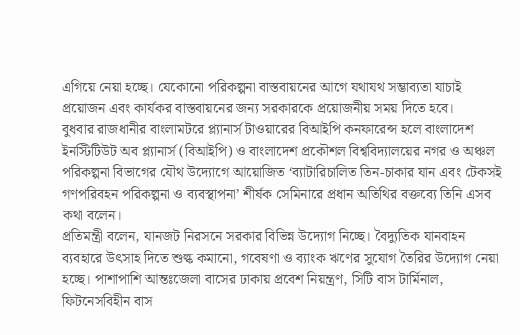এগিয়ে নেয়া হচ্ছে। যেকোনো পরিকল্পনা বাস্তবায়নের আগে যথাযথ সম্ভাব্যতা যাচাই প্রয়োজন এবং কার্যকর বাস্তবায়নের জন্য সরকারকে প্রয়োজনীয় সময় দিতে হবে।
বুধবার রাজধানীর বাংলামটরে প্ল্যানার্স টাওয়ারের বিআইপি কনফারেন্স হলে বাংলাদেশ ইনস্টিটিউট অব প্ল্যানার্স (বিআইপি) ও বাংলাদেশ প্রকৌশল বিশ্ববিদ্যালয়ের নগর ও অঞ্চল পরিকল্পনা বিভাগের যৌথ উদ্যোগে আয়োজিত ‘ব্যাটারিচালিত তিন-চাকার যান এবং টেকসই গণপরিবহন পরিকল্পনা ও ব্যবস্থাপনা’ শীর্ষক সেমিনারে প্রধান অতিথির বক্তব্যে তিনি এসব কথা বলেন।
প্রতিমন্ত্রী বলেন, যানজট নিরসনে সরকার বিভিন্ন উদ্যোগ নিচ্ছে। বৈদ্যুতিক যানবাহন ব্যবহারে উৎসাহ দিতে শুল্ক কমানো, গবেষণা ও ব্যাংক ঋণের সুযোগ তৈরির উদ্যোগ নেয়া হচ্ছে। পাশাপাশি আন্তঃজেলা বাসের ঢাকায় প্রবেশ নিয়ন্ত্রণ, সিটি বাস টার্মিনাল, ফিটনেসবিহীন বাস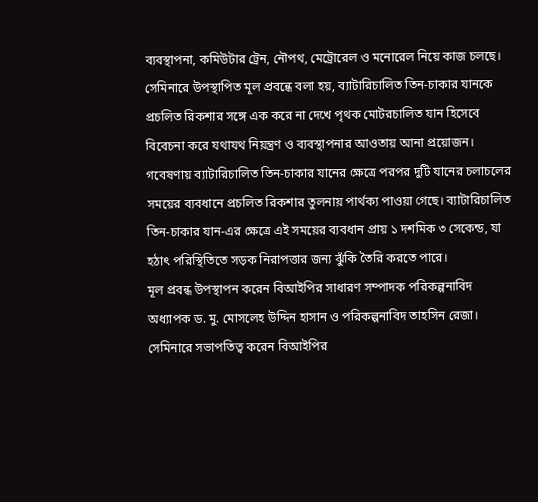ব্যবস্থাপনা, কমিউটার ট্রেন, নৌপথ, মেট্রোরেল ও মনোরেল নিয়ে কাজ চলছে।
সেমিনারে উপস্থাপিত মূল প্রবন্ধে বলা হয়, ব্যাটারিচালিত তিন-চাকার যানকে প্রচলিত রিকশার সঙ্গে এক করে না দেখে পৃথক মোটরচালিত যান হিসেবে বিবেচনা করে যথাযথ নিয়ন্ত্রণ ও ব্যবস্থাপনার আওতায় আনা প্রয়োজন। গবেষণায় ব্যাটারিচালিত তিন-চাকার যানের ক্ষেত্রে পরপর দুটি যানের চলাচলের সময়ের ব্যবধানে প্রচলিত রিকশার তুলনায় পার্থক্য পাওয়া গেছে। ব্যাটারিচালিত তিন-চাকার যান-এর ক্ষেত্রে এই সময়ের ব্যবধান প্রায় ১ দশমিক ৩ সেকেন্ড, যা হঠাৎ পরিস্থিতিতে সড়ক নিরাপত্তার জন্য ঝুঁকি তৈরি করতে পারে।
মূল প্রবন্ধ উপস্থাপন করেন বিআইপির সাধারণ সম্পাদক পরিকল্পনাবিদ অধ্যাপক ড. মু. মোসলেহ উদ্দিন হাসান ও পরিকল্পনাবিদ তাহসিন রেজা।
সেমিনারে সভাপতিত্ব করেন বিআইপির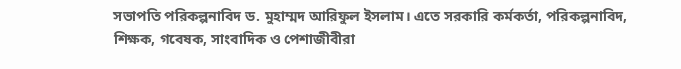সভাপতি পরিকল্পনাবিদ ড. মুহাম্মদ আরিফুল ইসলাম। এতে সরকারি কর্মকর্তা, পরিকল্পনাবিদ, শিক্ষক, গবেষক, সাংবাদিক ও পেশাজীবীরা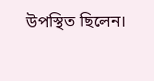উপস্থিত ছিলেন।